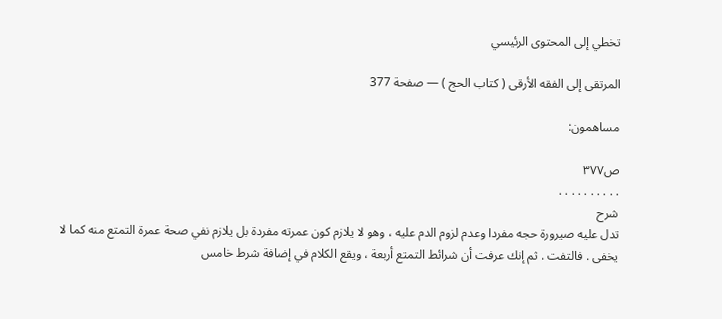تخطي إلى المحتوى الرئيسي

المرتقى إلى الفقه الأرقى ( كتاب الحج ) — صفحة 377

مساهمون:

ص٣٧٧
. . . . . . . . . .
شرح
تدل عليه صيرورة حجه مفردا وعدم لزوم الدم عليه ، وهو لا يلازم كون عمرته مفردة بل يلازم نفي صحة عمرة التمتع منه كما لا يخفى . فالتفت . ثم إنك عرفت أن شرائط التمتع أربعة ، ويقع الكلام في إضافة شرط خامس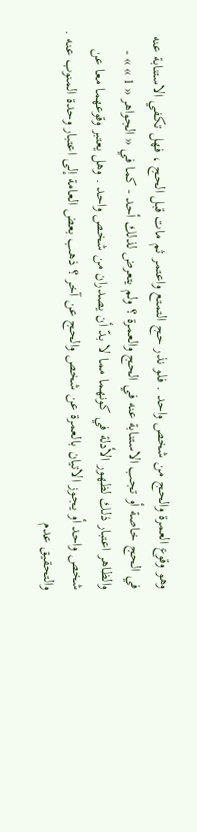وهو وقوع العمرة والحج من شخص واحد . فلو نذر حج التمتع واعتمر ثم مات قبل الحج ، فهل تكفي الاستنابة عنه في الحج خاصة أو تجب الاستنابة عنه في الحج والعمرة ؟ ولم يتعرض لذلك أحد - كما في « الجواهر « 1 » » - والظاهر اعتبار ذلك لظهور الأدلة في كونهما مما لا بدّ أن يصدران من شخص واحد . وهل يعتبر وقوعهما معا عن شخص واحد أو يجوز الاتيان بالعمرة عن شخص والحج عن آخر ؟ ذهب بعض العامة إلى اعتبار وحدة المنوب عنه . والتحقيق عدم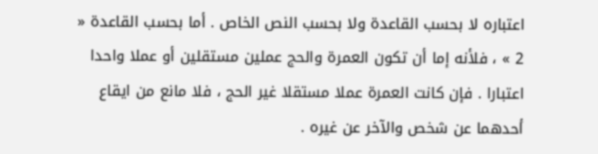اعتباره لا بحسب القاعدة ولا بحسب النص الخاص . أما بحسب القاعدة « 2 » ، فلأنه إما أن تكون العمرة والحج عملين مستقلين أو عملا واحدا اعتبارا . فإن كانت العمرة عملا مستقلا غير الحج ، فلا مانع من ايقاع أحدهما عن شخص والآخر عن غيره .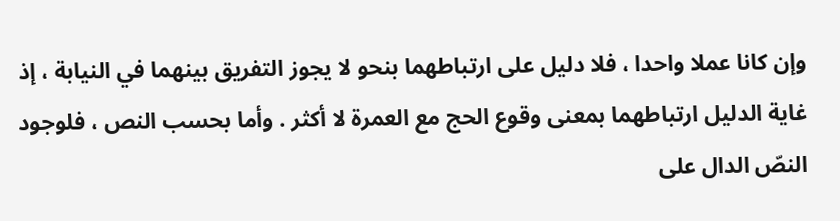وإن كانا عملا واحدا ، فلا دليل على ارتباطهما بنحو لا يجوز التفريق بينهما في النيابة ، إذ غاية الدليل ارتباطهما بمعنى وقوع الحج مع العمرة لا أكثر . وأما بحسب النص ، فلوجود النصّ الدال على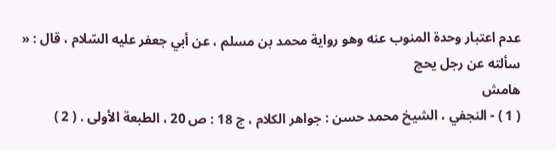عدم اعتبار وحدة المنوب عنه وهو رواية محمد بن مسلم ، عن أبي جعفر عليه السّلام ، قال : « سألته عن رجل يحج
هامش
( 1 ) - النجفي ، الشيخ محمد حسن : جواهر الكلام ، ج 18 : ص 20 ، الطبعة الأولى . ( 2 )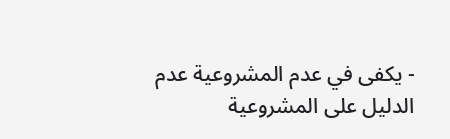- يكفى في عدم المشروعية عدم الدليل على المشروعية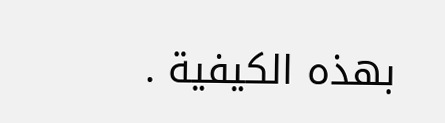بهذه الكيفية .